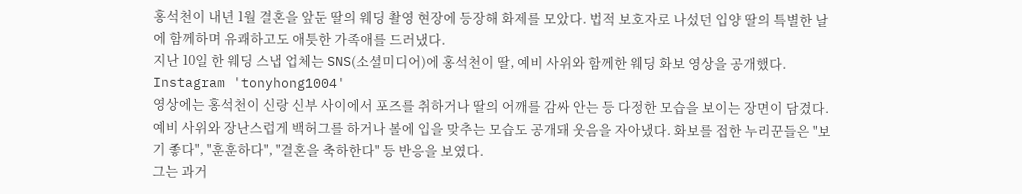홍석천이 내년 1월 결혼을 앞둔 딸의 웨딩 촬영 현장에 등장해 화제를 모았다. 법적 보호자로 나섰던 입양 딸의 특별한 날에 함께하며 유쾌하고도 애틋한 가족애를 드러냈다.
지난 10일 한 웨딩 스냅 업체는 SNS(소셜미디어)에 홍석천이 딸, 예비 사위와 함께한 웨딩 화보 영상을 공개했다.
Instagram 'tonyhong1004'
영상에는 홍석천이 신랑 신부 사이에서 포즈를 취하거나 딸의 어깨를 감싸 안는 등 다정한 모습을 보이는 장면이 담겼다.
예비 사위와 장난스럽게 백허그를 하거나 볼에 입을 맞추는 모습도 공개돼 웃음을 자아냈다. 화보를 접한 누리꾼들은 "보기 좋다", "훈훈하다", "결혼을 축하한다" 등 반응을 보였다.
그는 과거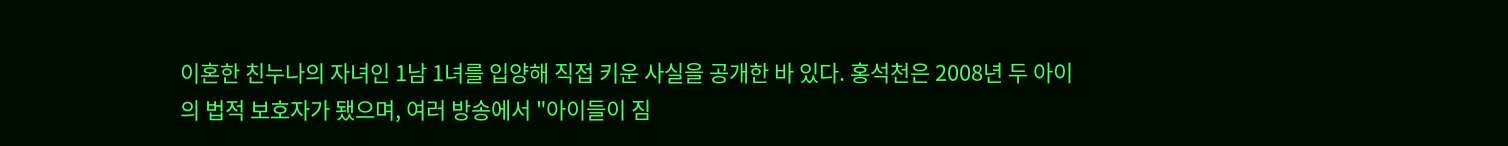이혼한 친누나의 자녀인 1남 1녀를 입양해 직접 키운 사실을 공개한 바 있다. 홍석천은 2008년 두 아이의 법적 보호자가 됐으며, 여러 방송에서 "아이들이 짐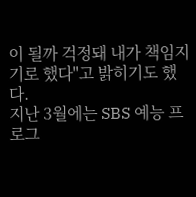이 될까 걱정돼 내가 책임지기로 했다"고 밝히기도 했다.
지난 3월에는 SBS 예능 프로그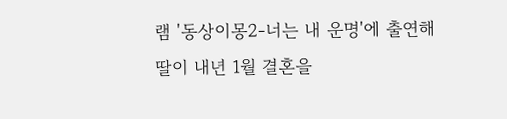램 '동상이몽2-너는 내 운명'에 출연해 딸이 내년 1월 결혼을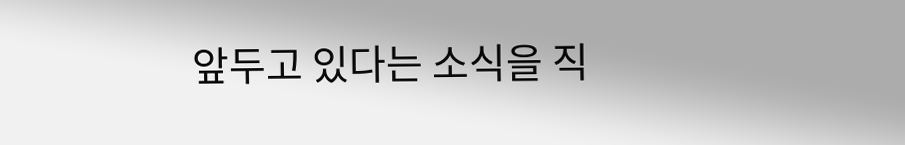앞두고 있다는 소식을 직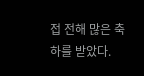접 전해 많은 축하를 받았다.